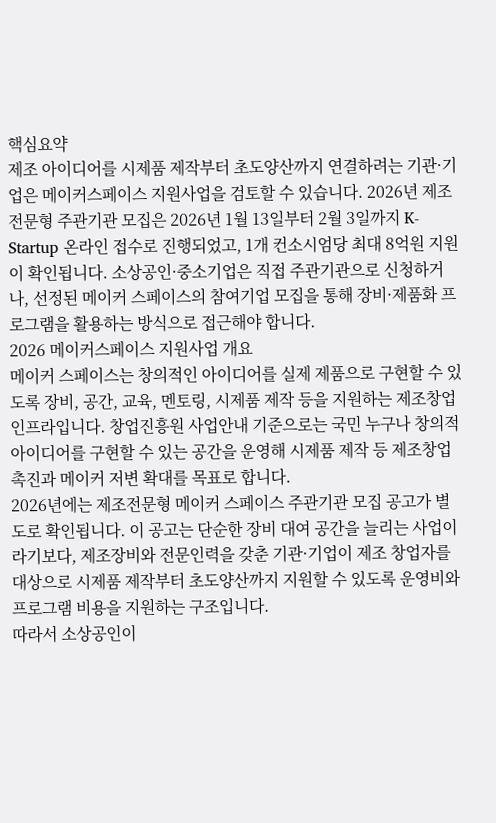핵심요약
제조 아이디어를 시제품 제작부터 초도양산까지 연결하려는 기관·기업은 메이커스페이스 지원사업을 검토할 수 있습니다. 2026년 제조전문형 주관기관 모집은 2026년 1월 13일부터 2월 3일까지 K-Startup 온라인 접수로 진행되었고, 1개 컨소시엄당 최대 8억원 지원이 확인됩니다. 소상공인·중소기업은 직접 주관기관으로 신청하거나, 선정된 메이커 스페이스의 참여기업 모집을 통해 장비·제품화 프로그램을 활용하는 방식으로 접근해야 합니다.
2026 메이커스페이스 지원사업 개요
메이커 스페이스는 창의적인 아이디어를 실제 제품으로 구현할 수 있도록 장비, 공간, 교육, 멘토링, 시제품 제작 등을 지원하는 제조창업 인프라입니다. 창업진흥원 사업안내 기준으로는 국민 누구나 창의적 아이디어를 구현할 수 있는 공간을 운영해 시제품 제작 등 제조창업 촉진과 메이커 저변 확대를 목표로 합니다.
2026년에는 제조전문형 메이커 스페이스 주관기관 모집 공고가 별도로 확인됩니다. 이 공고는 단순한 장비 대여 공간을 늘리는 사업이라기보다, 제조장비와 전문인력을 갖춘 기관·기업이 제조 창업자를 대상으로 시제품 제작부터 초도양산까지 지원할 수 있도록 운영비와 프로그램 비용을 지원하는 구조입니다.
따라서 소상공인이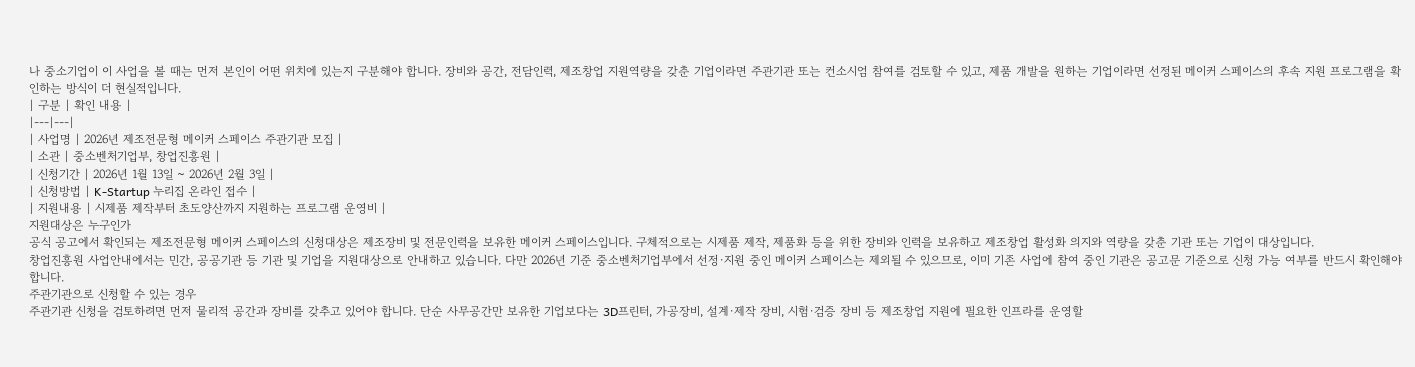나 중소기업이 이 사업을 볼 때는 먼저 본인이 어떤 위치에 있는지 구분해야 합니다. 장비와 공간, 전담인력, 제조창업 지원역량을 갖춘 기업이라면 주관기관 또는 컨소시엄 참여를 검토할 수 있고, 제품 개발을 원하는 기업이라면 선정된 메이커 스페이스의 후속 지원 프로그램을 확인하는 방식이 더 현실적입니다.
| 구분 | 확인 내용 |
|---|---|
| 사업명 | 2026년 제조전문형 메이커 스페이스 주관기관 모집 |
| 소관 | 중소벤처기업부, 창업진흥원 |
| 신청기간 | 2026년 1월 13일 ~ 2026년 2월 3일 |
| 신청방법 | K-Startup 누리집 온라인 접수 |
| 지원내용 | 시제품 제작부터 초도양산까지 지원하는 프로그램 운영비 |
지원대상은 누구인가
공식 공고에서 확인되는 제조전문형 메이커 스페이스의 신청대상은 제조장비 및 전문인력을 보유한 메이커 스페이스입니다. 구체적으로는 시제품 제작, 제품화 등을 위한 장비와 인력을 보유하고 제조창업 활성화 의지와 역량을 갖춘 기관 또는 기업이 대상입니다.
창업진흥원 사업안내에서는 민간, 공공기관 등 기관 및 기업을 지원대상으로 안내하고 있습니다. 다만 2026년 기준 중소벤처기업부에서 선정·지원 중인 메이커 스페이스는 제외될 수 있으므로, 이미 기존 사업에 참여 중인 기관은 공고문 기준으로 신청 가능 여부를 반드시 확인해야 합니다.
주관기관으로 신청할 수 있는 경우
주관기관 신청을 검토하려면 먼저 물리적 공간과 장비를 갖추고 있어야 합니다. 단순 사무공간만 보유한 기업보다는 3D프린터, 가공장비, 설계·제작 장비, 시험·검증 장비 등 제조창업 지원에 필요한 인프라를 운영할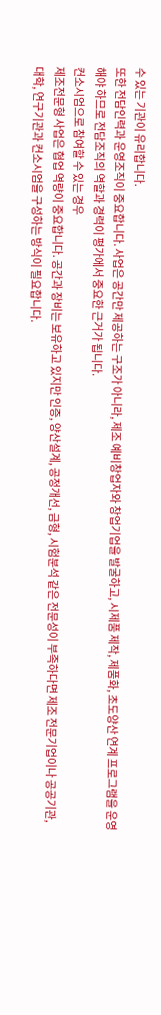수 있는 기관이 유리합니다.
또한 전담인력과 운영조직이 중요합니다. 사업은 공간만 제공하는 구조가 아니라, 제조 예비창업자와 창업기업을 발굴하고, 시제품 제작, 제품화, 초도양산 연계 프로그램을 운영해야 하므로 전담조직의 역할과 경력이 평가에서 중요한 근거가 됩니다.
컨소시엄으로 참여할 수 있는 경우
제조전문형 사업은 협업 역량이 중요합니다. 공간과 장비는 보유하고 있지만 인증, 양산설계, 공정개선, 금형, 시험분석 같은 전문성이 부족하다면 제조 전문기업이나 공공기관, 대학, 연구기관과 컨소시엄을 구성하는 방식이 필요합니다.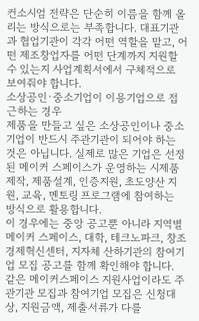컨소시엄 전략은 단순히 이름을 함께 올리는 방식으로는 부족합니다. 대표기관과 협업기관이 각각 어떤 역할을 맡고, 어떤 제조창업자를 어떤 단계까지 지원할 수 있는지 사업계획서에서 구체적으로 보여줘야 합니다.
소상공인·중소기업이 이용기업으로 접근하는 경우
제품을 만들고 싶은 소상공인이나 중소기업이 반드시 주관기관이 되어야 하는 것은 아닙니다. 실제로 많은 기업은 선정된 메이커 스페이스가 운영하는 시제품 제작, 제품설계, 인증지원, 초도양산 지원, 교육, 멘토링 프로그램에 참여하는 방식으로 활용합니다.
이 경우에는 중앙 공고뿐 아니라 지역별 메이커 스페이스, 대학, 테크노파크, 창조경제혁신센터, 지자체 산하기관의 참여기업 모집 공고를 함께 확인해야 합니다. 같은 메이커스페이스 지원사업이라도 주관기관 모집과 참여기업 모집은 신청대상, 지원금액, 제출서류가 다를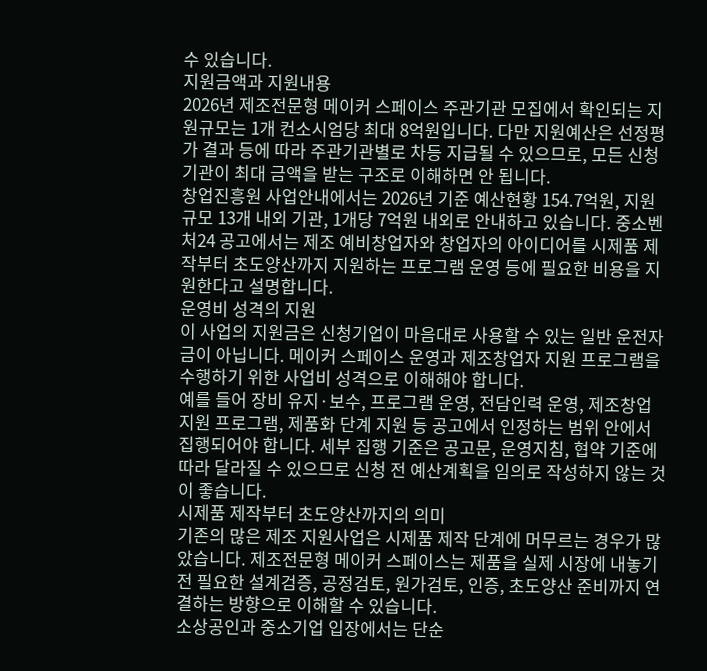수 있습니다.
지원금액과 지원내용
2026년 제조전문형 메이커 스페이스 주관기관 모집에서 확인되는 지원규모는 1개 컨소시엄당 최대 8억원입니다. 다만 지원예산은 선정평가 결과 등에 따라 주관기관별로 차등 지급될 수 있으므로, 모든 신청기관이 최대 금액을 받는 구조로 이해하면 안 됩니다.
창업진흥원 사업안내에서는 2026년 기준 예산현황 154.7억원, 지원규모 13개 내외 기관, 1개당 7억원 내외로 안내하고 있습니다. 중소벤처24 공고에서는 제조 예비창업자와 창업자의 아이디어를 시제품 제작부터 초도양산까지 지원하는 프로그램 운영 등에 필요한 비용을 지원한다고 설명합니다.
운영비 성격의 지원
이 사업의 지원금은 신청기업이 마음대로 사용할 수 있는 일반 운전자금이 아닙니다. 메이커 스페이스 운영과 제조창업자 지원 프로그램을 수행하기 위한 사업비 성격으로 이해해야 합니다.
예를 들어 장비 유지·보수, 프로그램 운영, 전담인력 운영, 제조창업 지원 프로그램, 제품화 단계 지원 등 공고에서 인정하는 범위 안에서 집행되어야 합니다. 세부 집행 기준은 공고문, 운영지침, 협약 기준에 따라 달라질 수 있으므로 신청 전 예산계획을 임의로 작성하지 않는 것이 좋습니다.
시제품 제작부터 초도양산까지의 의미
기존의 많은 제조 지원사업은 시제품 제작 단계에 머무르는 경우가 많았습니다. 제조전문형 메이커 스페이스는 제품을 실제 시장에 내놓기 전 필요한 설계검증, 공정검토, 원가검토, 인증, 초도양산 준비까지 연결하는 방향으로 이해할 수 있습니다.
소상공인과 중소기업 입장에서는 단순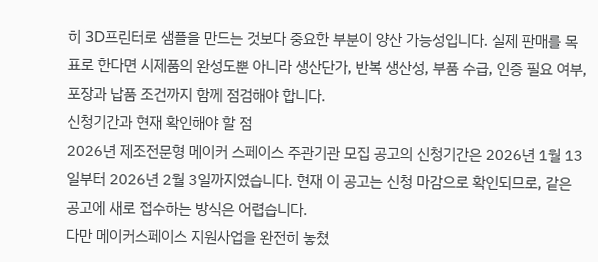히 3D프린터로 샘플을 만드는 것보다 중요한 부분이 양산 가능성입니다. 실제 판매를 목표로 한다면 시제품의 완성도뿐 아니라 생산단가, 반복 생산성, 부품 수급, 인증 필요 여부, 포장과 납품 조건까지 함께 점검해야 합니다.
신청기간과 현재 확인해야 할 점
2026년 제조전문형 메이커 스페이스 주관기관 모집 공고의 신청기간은 2026년 1월 13일부터 2026년 2월 3일까지였습니다. 현재 이 공고는 신청 마감으로 확인되므로, 같은 공고에 새로 접수하는 방식은 어렵습니다.
다만 메이커스페이스 지원사업을 완전히 놓쳤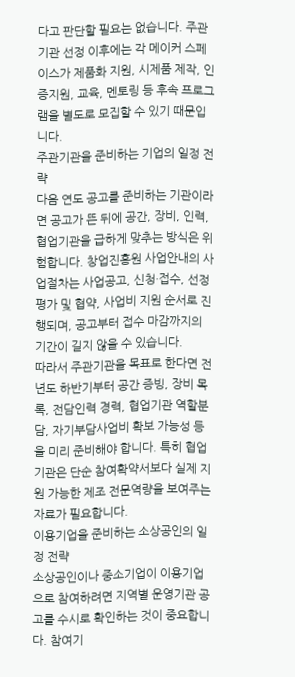다고 판단할 필요는 없습니다. 주관기관 선정 이후에는 각 메이커 스페이스가 제품화 지원, 시제품 제작, 인증지원, 교육, 멘토링 등 후속 프로그램을 별도로 모집할 수 있기 때문입니다.
주관기관을 준비하는 기업의 일정 전략
다음 연도 공고를 준비하는 기관이라면 공고가 뜬 뒤에 공간, 장비, 인력, 협업기관을 급하게 맞추는 방식은 위험합니다. 창업진흥원 사업안내의 사업절차는 사업공고, 신청·접수, 선정평가 및 협약, 사업비 지원 순서로 진행되며, 공고부터 접수 마감까지의 기간이 길지 않을 수 있습니다.
따라서 주관기관을 목표로 한다면 전년도 하반기부터 공간 증빙, 장비 목록, 전담인력 경력, 협업기관 역할분담, 자기부담사업비 확보 가능성 등을 미리 준비해야 합니다. 특히 협업기관은 단순 참여확약서보다 실제 지원 가능한 제조 전문역량을 보여주는 자료가 필요합니다.
이용기업을 준비하는 소상공인의 일정 전략
소상공인이나 중소기업이 이용기업으로 참여하려면 지역별 운영기관 공고를 수시로 확인하는 것이 중요합니다. 참여기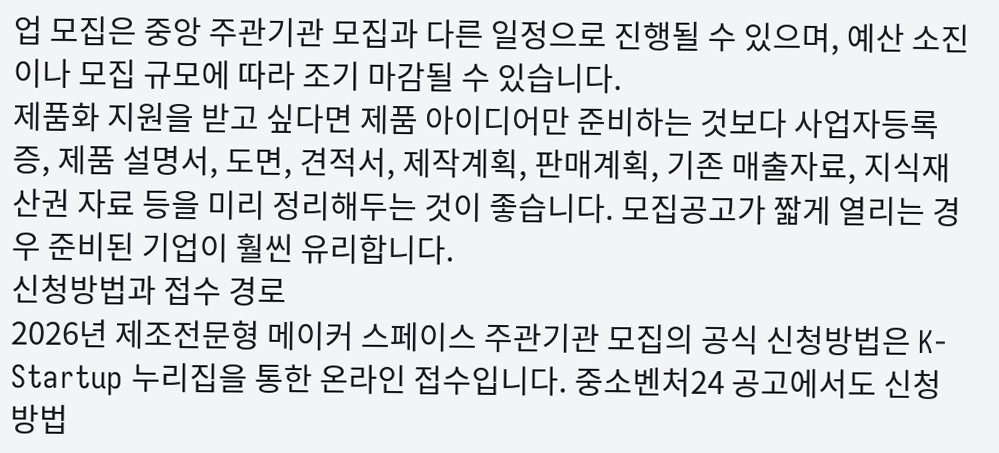업 모집은 중앙 주관기관 모집과 다른 일정으로 진행될 수 있으며, 예산 소진이나 모집 규모에 따라 조기 마감될 수 있습니다.
제품화 지원을 받고 싶다면 제품 아이디어만 준비하는 것보다 사업자등록증, 제품 설명서, 도면, 견적서, 제작계획, 판매계획, 기존 매출자료, 지식재산권 자료 등을 미리 정리해두는 것이 좋습니다. 모집공고가 짧게 열리는 경우 준비된 기업이 훨씬 유리합니다.
신청방법과 접수 경로
2026년 제조전문형 메이커 스페이스 주관기관 모집의 공식 신청방법은 K-Startup 누리집을 통한 온라인 접수입니다. 중소벤처24 공고에서도 신청방법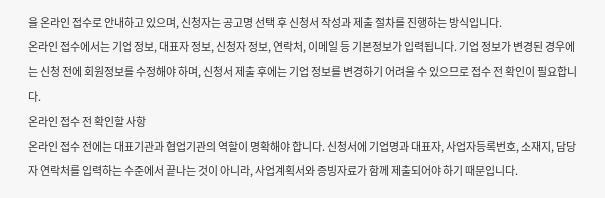을 온라인 접수로 안내하고 있으며, 신청자는 공고명 선택 후 신청서 작성과 제출 절차를 진행하는 방식입니다.
온라인 접수에서는 기업 정보, 대표자 정보, 신청자 정보, 연락처, 이메일 등 기본정보가 입력됩니다. 기업 정보가 변경된 경우에는 신청 전에 회원정보를 수정해야 하며, 신청서 제출 후에는 기업 정보를 변경하기 어려울 수 있으므로 접수 전 확인이 필요합니다.
온라인 접수 전 확인할 사항
온라인 접수 전에는 대표기관과 협업기관의 역할이 명확해야 합니다. 신청서에 기업명과 대표자, 사업자등록번호, 소재지, 담당자 연락처를 입력하는 수준에서 끝나는 것이 아니라, 사업계획서와 증빙자료가 함께 제출되어야 하기 때문입니다.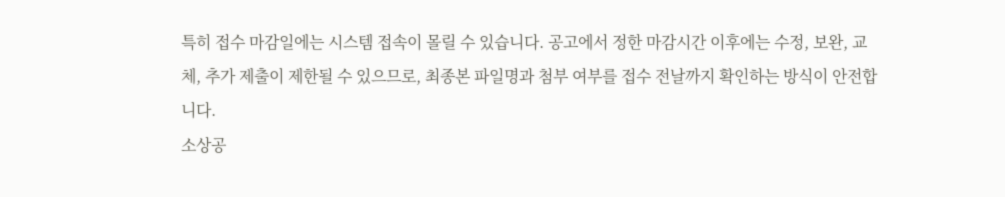특히 접수 마감일에는 시스템 접속이 몰릴 수 있습니다. 공고에서 정한 마감시간 이후에는 수정, 보완, 교체, 추가 제출이 제한될 수 있으므로, 최종본 파일명과 첨부 여부를 접수 전날까지 확인하는 방식이 안전합니다.
소상공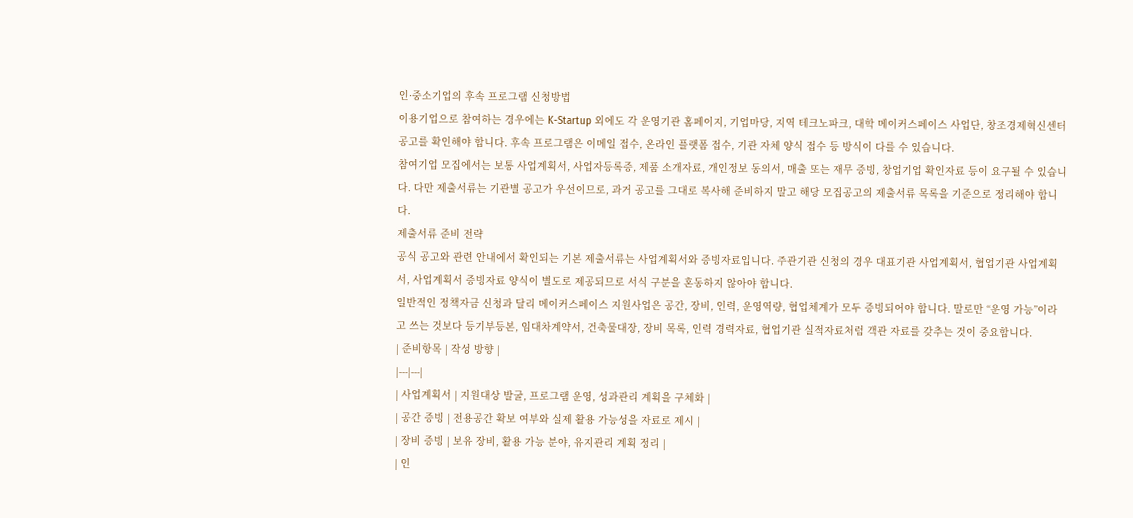인·중소기업의 후속 프로그램 신청방법
이용기업으로 참여하는 경우에는 K-Startup 외에도 각 운영기관 홈페이지, 기업마당, 지역 테크노파크, 대학 메이커스페이스 사업단, 창조경제혁신센터 공고를 확인해야 합니다. 후속 프로그램은 이메일 접수, 온라인 플랫폼 접수, 기관 자체 양식 접수 등 방식이 다를 수 있습니다.
참여기업 모집에서는 보통 사업계획서, 사업자등록증, 제품 소개자료, 개인정보 동의서, 매출 또는 재무 증빙, 창업기업 확인자료 등이 요구될 수 있습니다. 다만 제출서류는 기관별 공고가 우선이므로, 과거 공고를 그대로 복사해 준비하지 말고 해당 모집공고의 제출서류 목록을 기준으로 정리해야 합니다.
제출서류 준비 전략
공식 공고와 관련 안내에서 확인되는 기본 제출서류는 사업계획서와 증빙자료입니다. 주관기관 신청의 경우 대표기관 사업계획서, 협업기관 사업계획서, 사업계획서 증빙자료 양식이 별도로 제공되므로 서식 구분을 혼동하지 않아야 합니다.
일반적인 정책자금 신청과 달리 메이커스페이스 지원사업은 공간, 장비, 인력, 운영역량, 협업체계가 모두 증빙되어야 합니다. 말로만 “운영 가능”이라고 쓰는 것보다 등기부등본, 임대차계약서, 건축물대장, 장비 목록, 인력 경력자료, 협업기관 실적자료처럼 객관 자료를 갖추는 것이 중요합니다.
| 준비항목 | 작성 방향 |
|---|---|
| 사업계획서 | 지원대상 발굴, 프로그램 운영, 성과관리 계획을 구체화 |
| 공간 증빙 | 전용공간 확보 여부와 실제 활용 가능성을 자료로 제시 |
| 장비 증빙 | 보유 장비, 활용 가능 분야, 유지관리 계획 정리 |
| 인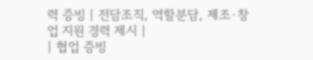력 증빙 | 전담조직, 역할분담, 제조·창업 지원 경력 제시 |
| 협업 증빙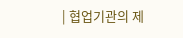| 협업기관의 제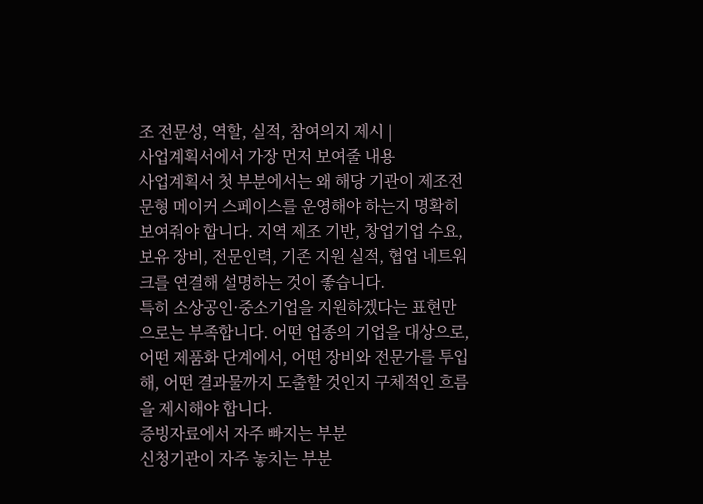조 전문성, 역할, 실적, 참여의지 제시 |
사업계획서에서 가장 먼저 보여줄 내용
사업계획서 첫 부분에서는 왜 해당 기관이 제조전문형 메이커 스페이스를 운영해야 하는지 명확히 보여줘야 합니다. 지역 제조 기반, 창업기업 수요, 보유 장비, 전문인력, 기존 지원 실적, 협업 네트워크를 연결해 설명하는 것이 좋습니다.
특히 소상공인·중소기업을 지원하겠다는 표현만으로는 부족합니다. 어떤 업종의 기업을 대상으로, 어떤 제품화 단계에서, 어떤 장비와 전문가를 투입해, 어떤 결과물까지 도출할 것인지 구체적인 흐름을 제시해야 합니다.
증빙자료에서 자주 빠지는 부분
신청기관이 자주 놓치는 부분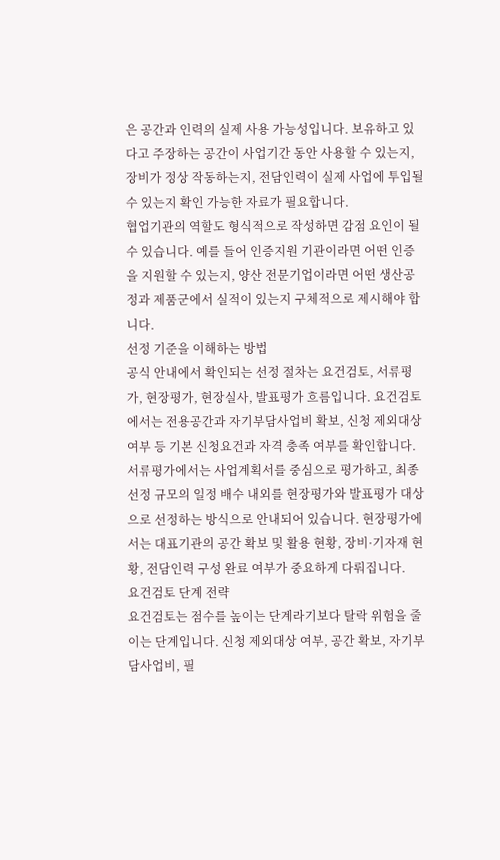은 공간과 인력의 실제 사용 가능성입니다. 보유하고 있다고 주장하는 공간이 사업기간 동안 사용할 수 있는지, 장비가 정상 작동하는지, 전담인력이 실제 사업에 투입될 수 있는지 확인 가능한 자료가 필요합니다.
협업기관의 역할도 형식적으로 작성하면 감점 요인이 될 수 있습니다. 예를 들어 인증지원 기관이라면 어떤 인증을 지원할 수 있는지, 양산 전문기업이라면 어떤 생산공정과 제품군에서 실적이 있는지 구체적으로 제시해야 합니다.
선정 기준을 이해하는 방법
공식 안내에서 확인되는 선정 절차는 요건검토, 서류평가, 현장평가, 현장실사, 발표평가 흐름입니다. 요건검토에서는 전용공간과 자기부담사업비 확보, 신청 제외대상 여부 등 기본 신청요건과 자격 충족 여부를 확인합니다.
서류평가에서는 사업계획서를 중심으로 평가하고, 최종 선정 규모의 일정 배수 내외를 현장평가와 발표평가 대상으로 선정하는 방식으로 안내되어 있습니다. 현장평가에서는 대표기관의 공간 확보 및 활용 현황, 장비·기자재 현황, 전담인력 구성 완료 여부가 중요하게 다뤄집니다.
요건검토 단계 전략
요건검토는 점수를 높이는 단계라기보다 탈락 위험을 줄이는 단계입니다. 신청 제외대상 여부, 공간 확보, 자기부담사업비, 필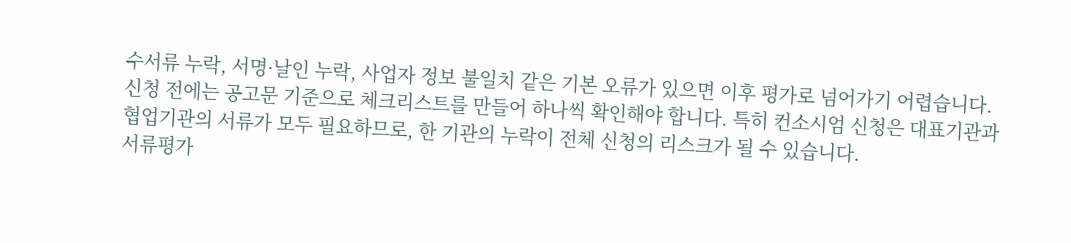수서류 누락, 서명·날인 누락, 사업자 정보 불일치 같은 기본 오류가 있으면 이후 평가로 넘어가기 어렵습니다.
신청 전에는 공고문 기준으로 체크리스트를 만들어 하나씩 확인해야 합니다. 특히 컨소시엄 신청은 대표기관과 협업기관의 서류가 모두 필요하므로, 한 기관의 누락이 전체 신청의 리스크가 될 수 있습니다.
서류평가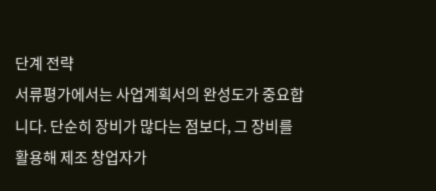단계 전략
서류평가에서는 사업계획서의 완성도가 중요합니다. 단순히 장비가 많다는 점보다, 그 장비를 활용해 제조 창업자가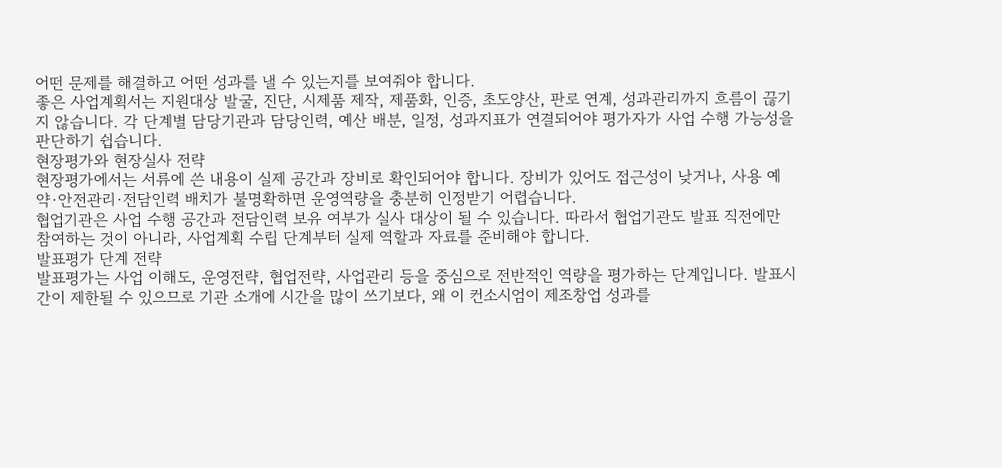어떤 문제를 해결하고 어떤 성과를 낼 수 있는지를 보여줘야 합니다.
좋은 사업계획서는 지원대상 발굴, 진단, 시제품 제작, 제품화, 인증, 초도양산, 판로 연계, 성과관리까지 흐름이 끊기지 않습니다. 각 단계별 담당기관과 담당인력, 예산 배분, 일정, 성과지표가 연결되어야 평가자가 사업 수행 가능성을 판단하기 쉽습니다.
현장평가와 현장실사 전략
현장평가에서는 서류에 쓴 내용이 실제 공간과 장비로 확인되어야 합니다. 장비가 있어도 접근성이 낮거나, 사용 예약·안전관리·전담인력 배치가 불명확하면 운영역량을 충분히 인정받기 어렵습니다.
협업기관은 사업 수행 공간과 전담인력 보유 여부가 실사 대상이 될 수 있습니다. 따라서 협업기관도 발표 직전에만 참여하는 것이 아니라, 사업계획 수립 단계부터 실제 역할과 자료를 준비해야 합니다.
발표평가 단계 전략
발표평가는 사업 이해도, 운영전략, 협업전략, 사업관리 등을 중심으로 전반적인 역량을 평가하는 단계입니다. 발표시간이 제한될 수 있으므로 기관 소개에 시간을 많이 쓰기보다, 왜 이 컨소시엄이 제조창업 성과를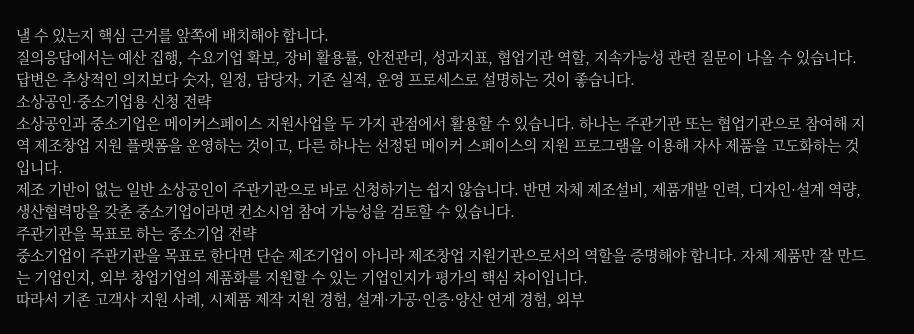낼 수 있는지 핵심 근거를 앞쪽에 배치해야 합니다.
질의응답에서는 예산 집행, 수요기업 확보, 장비 활용률, 안전관리, 성과지표, 협업기관 역할, 지속가능성 관련 질문이 나올 수 있습니다. 답변은 추상적인 의지보다 숫자, 일정, 담당자, 기존 실적, 운영 프로세스로 설명하는 것이 좋습니다.
소상공인·중소기업용 신청 전략
소상공인과 중소기업은 메이커스페이스 지원사업을 두 가지 관점에서 활용할 수 있습니다. 하나는 주관기관 또는 협업기관으로 참여해 지역 제조창업 지원 플랫폼을 운영하는 것이고, 다른 하나는 선정된 메이커 스페이스의 지원 프로그램을 이용해 자사 제품을 고도화하는 것입니다.
제조 기반이 없는 일반 소상공인이 주관기관으로 바로 신청하기는 쉽지 않습니다. 반면 자체 제조설비, 제품개발 인력, 디자인·설계 역량, 생산협력망을 갖춘 중소기업이라면 컨소시엄 참여 가능성을 검토할 수 있습니다.
주관기관을 목표로 하는 중소기업 전략
중소기업이 주관기관을 목표로 한다면 단순 제조기업이 아니라 제조창업 지원기관으로서의 역할을 증명해야 합니다. 자체 제품만 잘 만드는 기업인지, 외부 창업기업의 제품화를 지원할 수 있는 기업인지가 평가의 핵심 차이입니다.
따라서 기존 고객사 지원 사례, 시제품 제작 지원 경험, 설계·가공·인증·양산 연계 경험, 외부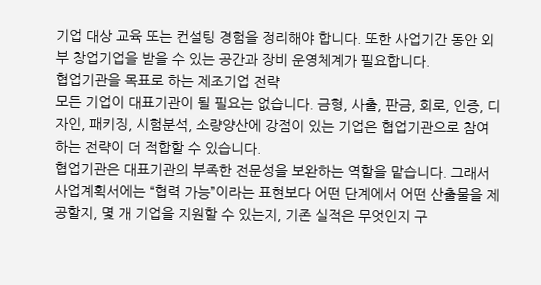기업 대상 교육 또는 컨설팅 경험을 정리해야 합니다. 또한 사업기간 동안 외부 창업기업을 받을 수 있는 공간과 장비 운영체계가 필요합니다.
협업기관을 목표로 하는 제조기업 전략
모든 기업이 대표기관이 될 필요는 없습니다. 금형, 사출, 판금, 회로, 인증, 디자인, 패키징, 시험분석, 소량양산에 강점이 있는 기업은 협업기관으로 참여하는 전략이 더 적합할 수 있습니다.
협업기관은 대표기관의 부족한 전문성을 보완하는 역할을 맡습니다. 그래서 사업계획서에는 “협력 가능”이라는 표현보다 어떤 단계에서 어떤 산출물을 제공할지, 몇 개 기업을 지원할 수 있는지, 기존 실적은 무엇인지 구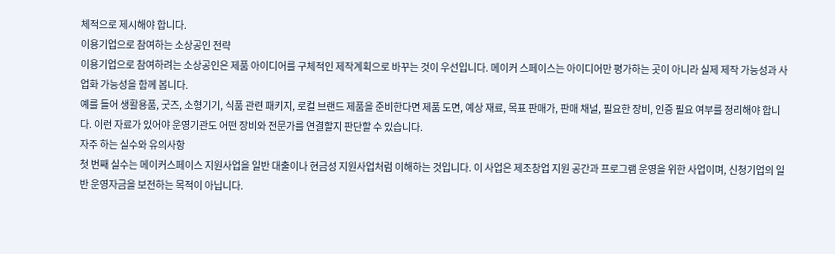체적으로 제시해야 합니다.
이용기업으로 참여하는 소상공인 전략
이용기업으로 참여하려는 소상공인은 제품 아이디어를 구체적인 제작계획으로 바꾸는 것이 우선입니다. 메이커 스페이스는 아이디어만 평가하는 곳이 아니라 실제 제작 가능성과 사업화 가능성을 함께 봅니다.
예를 들어 생활용품, 굿즈, 소형기기, 식품 관련 패키지, 로컬 브랜드 제품을 준비한다면 제품 도면, 예상 재료, 목표 판매가, 판매 채널, 필요한 장비, 인증 필요 여부를 정리해야 합니다. 이런 자료가 있어야 운영기관도 어떤 장비와 전문가를 연결할지 판단할 수 있습니다.
자주 하는 실수와 유의사항
첫 번째 실수는 메이커스페이스 지원사업을 일반 대출이나 현금성 지원사업처럼 이해하는 것입니다. 이 사업은 제조창업 지원 공간과 프로그램 운영을 위한 사업이며, 신청기업의 일반 운영자금을 보전하는 목적이 아닙니다.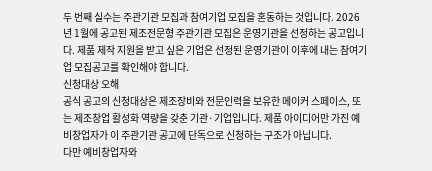두 번째 실수는 주관기관 모집과 참여기업 모집을 혼동하는 것입니다. 2026년 1월에 공고된 제조전문형 주관기관 모집은 운영기관을 선정하는 공고입니다. 제품 제작 지원을 받고 싶은 기업은 선정된 운영기관이 이후에 내는 참여기업 모집공고를 확인해야 합니다.
신청대상 오해
공식 공고의 신청대상은 제조장비와 전문인력을 보유한 메이커 스페이스, 또는 제조창업 활성화 역량을 갖춘 기관·기업입니다. 제품 아이디어만 가진 예비창업자가 이 주관기관 공고에 단독으로 신청하는 구조가 아닙니다.
다만 예비창업자와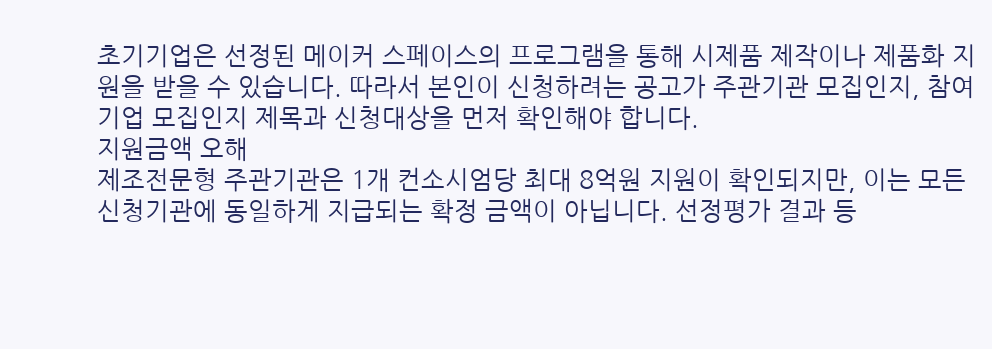초기기업은 선정된 메이커 스페이스의 프로그램을 통해 시제품 제작이나 제품화 지원을 받을 수 있습니다. 따라서 본인이 신청하려는 공고가 주관기관 모집인지, 참여기업 모집인지 제목과 신청대상을 먼저 확인해야 합니다.
지원금액 오해
제조전문형 주관기관은 1개 컨소시엄당 최대 8억원 지원이 확인되지만, 이는 모든 신청기관에 동일하게 지급되는 확정 금액이 아닙니다. 선정평가 결과 등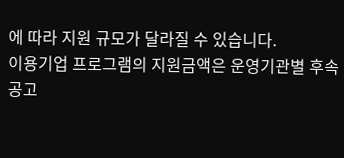에 따라 지원 규모가 달라질 수 있습니다.
이용기업 프로그램의 지원금액은 운영기관별 후속 공고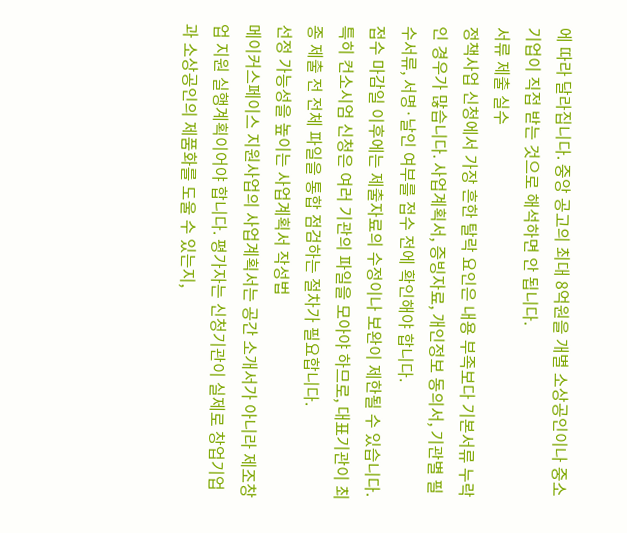에 따라 달라집니다. 중앙 공고의 최대 8억원을 개별 소상공인이나 중소기업이 직접 받는 것으로 해석하면 안 됩니다.
서류 제출 실수
정책사업 신청에서 가장 흔한 탈락 요인은 내용 부족보다 기본서류 누락인 경우가 많습니다. 사업계획서, 증빙자료, 개인정보 동의서, 기관별 필수서류, 서명·날인 여부를 접수 전에 확인해야 합니다.
접수 마감일 이후에는 제출자료의 수정이나 보완이 제한될 수 있습니다. 특히 컨소시엄 신청은 여러 기관의 파일을 모아야 하므로, 대표기관이 최종 제출 전 전체 파일을 통합 점검하는 절차가 필요합니다.
선정 가능성을 높이는 사업계획서 작성법
메이커스페이스 지원사업의 사업계획서는 공간 소개서가 아니라 제조창업 지원 실행계획이어야 합니다. 평가자는 신청기관이 실제로 창업기업과 소상공인의 제품화를 도울 수 있는지,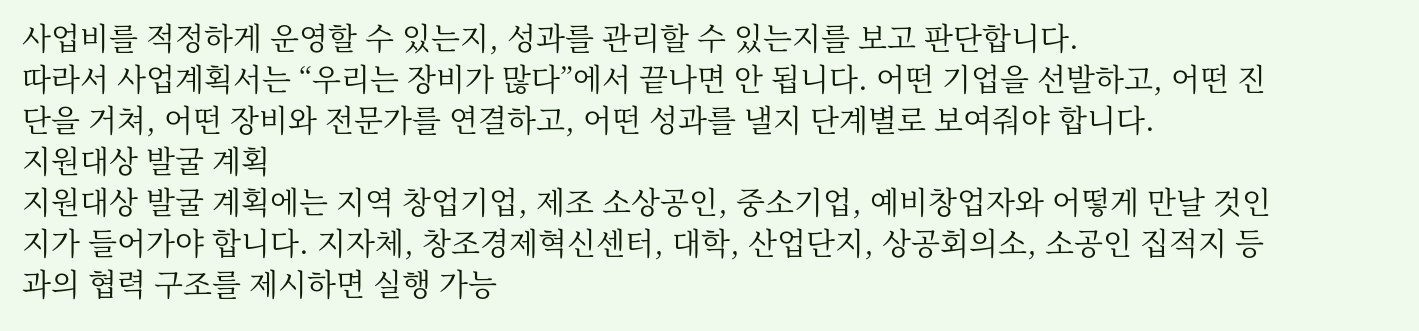사업비를 적정하게 운영할 수 있는지, 성과를 관리할 수 있는지를 보고 판단합니다.
따라서 사업계획서는 “우리는 장비가 많다”에서 끝나면 안 됩니다. 어떤 기업을 선발하고, 어떤 진단을 거쳐, 어떤 장비와 전문가를 연결하고, 어떤 성과를 낼지 단계별로 보여줘야 합니다.
지원대상 발굴 계획
지원대상 발굴 계획에는 지역 창업기업, 제조 소상공인, 중소기업, 예비창업자와 어떻게 만날 것인지가 들어가야 합니다. 지자체, 창조경제혁신센터, 대학, 산업단지, 상공회의소, 소공인 집적지 등과의 협력 구조를 제시하면 실행 가능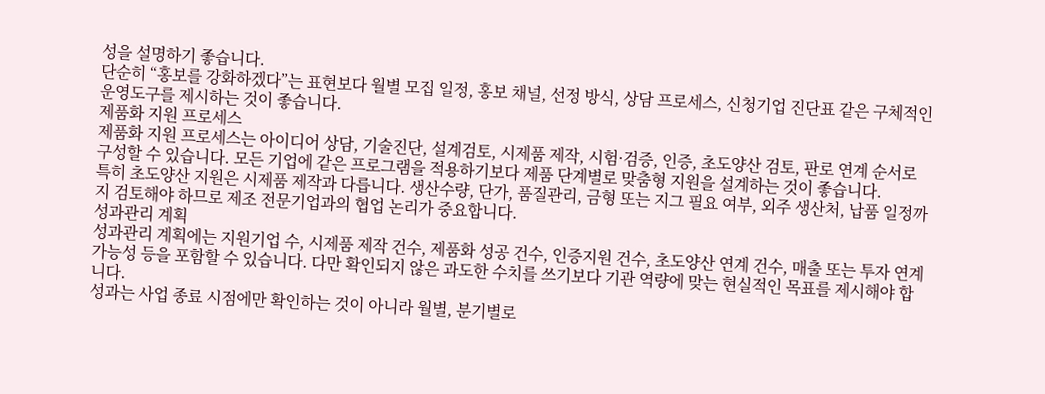성을 설명하기 좋습니다.
단순히 “홍보를 강화하겠다”는 표현보다 월별 모집 일정, 홍보 채널, 선정 방식, 상담 프로세스, 신청기업 진단표 같은 구체적인 운영도구를 제시하는 것이 좋습니다.
제품화 지원 프로세스
제품화 지원 프로세스는 아이디어 상담, 기술진단, 설계검토, 시제품 제작, 시험·검증, 인증, 초도양산 검토, 판로 연계 순서로 구성할 수 있습니다. 모든 기업에 같은 프로그램을 적용하기보다 제품 단계별로 맞춤형 지원을 설계하는 것이 좋습니다.
특히 초도양산 지원은 시제품 제작과 다릅니다. 생산수량, 단가, 품질관리, 금형 또는 지그 필요 여부, 외주 생산처, 납품 일정까지 검토해야 하므로 제조 전문기업과의 협업 논리가 중요합니다.
성과관리 계획
성과관리 계획에는 지원기업 수, 시제품 제작 건수, 제품화 성공 건수, 인증지원 건수, 초도양산 연계 건수, 매출 또는 투자 연계 가능성 등을 포함할 수 있습니다. 다만 확인되지 않은 과도한 수치를 쓰기보다 기관 역량에 맞는 현실적인 목표를 제시해야 합니다.
성과는 사업 종료 시점에만 확인하는 것이 아니라 월별, 분기별로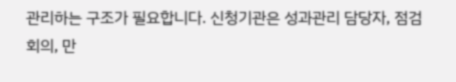관리하는 구조가 필요합니다. 신청기관은 성과관리 담당자, 점검회의, 만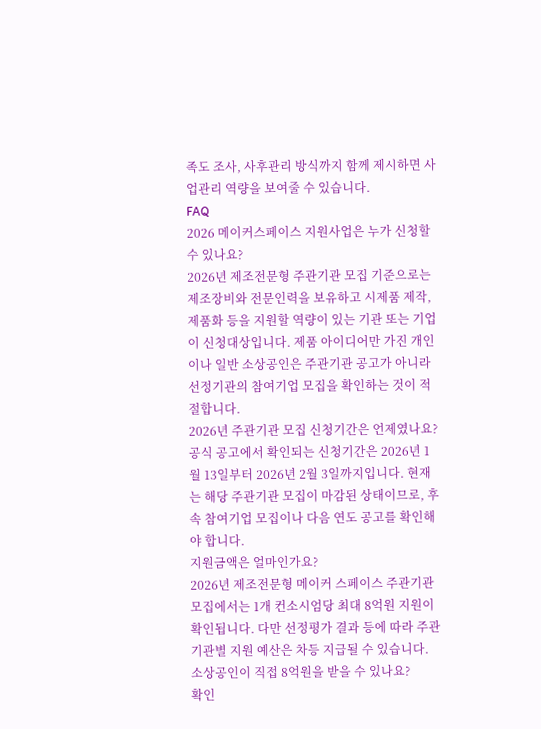족도 조사, 사후관리 방식까지 함께 제시하면 사업관리 역량을 보여줄 수 있습니다.
FAQ
2026 메이커스페이스 지원사업은 누가 신청할 수 있나요?
2026년 제조전문형 주관기관 모집 기준으로는 제조장비와 전문인력을 보유하고 시제품 제작, 제품화 등을 지원할 역량이 있는 기관 또는 기업이 신청대상입니다. 제품 아이디어만 가진 개인이나 일반 소상공인은 주관기관 공고가 아니라 선정기관의 참여기업 모집을 확인하는 것이 적절합니다.
2026년 주관기관 모집 신청기간은 언제였나요?
공식 공고에서 확인되는 신청기간은 2026년 1월 13일부터 2026년 2월 3일까지입니다. 현재는 해당 주관기관 모집이 마감된 상태이므로, 후속 참여기업 모집이나 다음 연도 공고를 확인해야 합니다.
지원금액은 얼마인가요?
2026년 제조전문형 메이커 스페이스 주관기관 모집에서는 1개 컨소시엄당 최대 8억원 지원이 확인됩니다. 다만 선정평가 결과 등에 따라 주관기관별 지원 예산은 차등 지급될 수 있습니다.
소상공인이 직접 8억원을 받을 수 있나요?
확인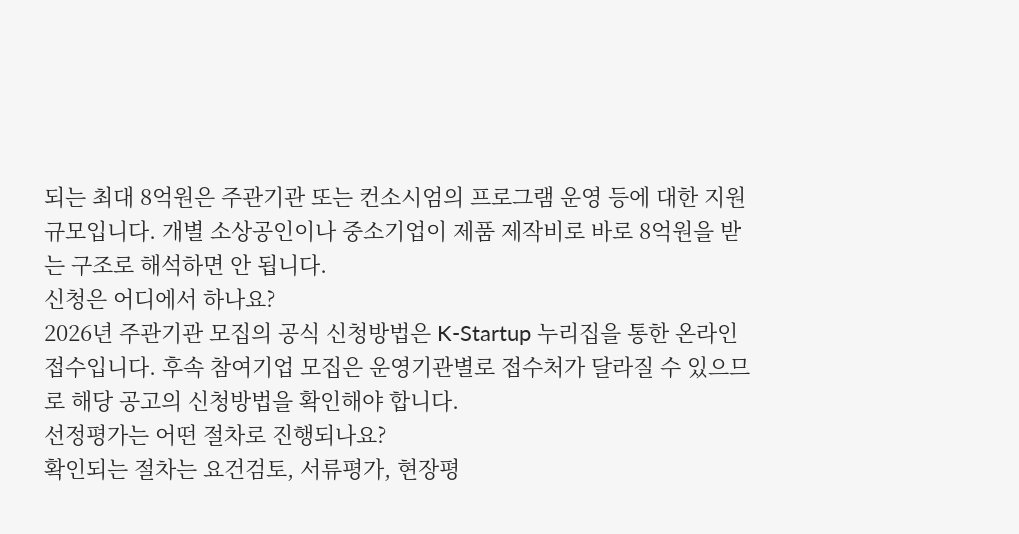되는 최대 8억원은 주관기관 또는 컨소시엄의 프로그램 운영 등에 대한 지원규모입니다. 개별 소상공인이나 중소기업이 제품 제작비로 바로 8억원을 받는 구조로 해석하면 안 됩니다.
신청은 어디에서 하나요?
2026년 주관기관 모집의 공식 신청방법은 K-Startup 누리집을 통한 온라인 접수입니다. 후속 참여기업 모집은 운영기관별로 접수처가 달라질 수 있으므로 해당 공고의 신청방법을 확인해야 합니다.
선정평가는 어떤 절차로 진행되나요?
확인되는 절차는 요건검토, 서류평가, 현장평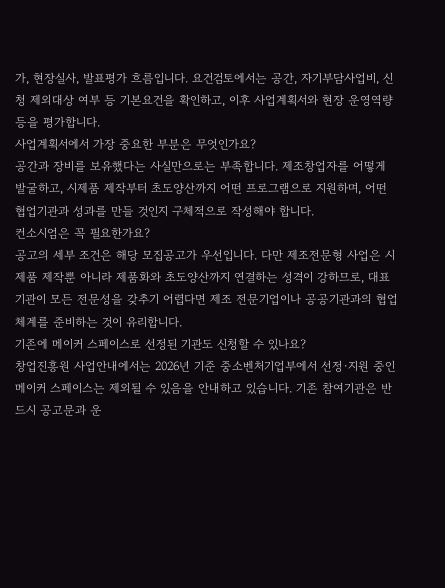가, 현장실사, 발표평가 흐름입니다. 요건검토에서는 공간, 자기부담사업비, 신청 제외대상 여부 등 기본요건을 확인하고, 이후 사업계획서와 현장 운영역량 등을 평가합니다.
사업계획서에서 가장 중요한 부분은 무엇인가요?
공간과 장비를 보유했다는 사실만으로는 부족합니다. 제조창업자를 어떻게 발굴하고, 시제품 제작부터 초도양산까지 어떤 프로그램으로 지원하며, 어떤 협업기관과 성과를 만들 것인지 구체적으로 작성해야 합니다.
컨소시엄은 꼭 필요한가요?
공고의 세부 조건은 해당 모집공고가 우선입니다. 다만 제조전문형 사업은 시제품 제작뿐 아니라 제품화와 초도양산까지 연결하는 성격이 강하므로, 대표기관이 모든 전문성을 갖추기 어렵다면 제조 전문기업이나 공공기관과의 협업체계를 준비하는 것이 유리합니다.
기존에 메이커 스페이스로 선정된 기관도 신청할 수 있나요?
창업진흥원 사업안내에서는 2026년 기준 중소벤처기업부에서 선정·지원 중인 메이커 스페이스는 제외될 수 있음을 안내하고 있습니다. 기존 참여기관은 반드시 공고문과 운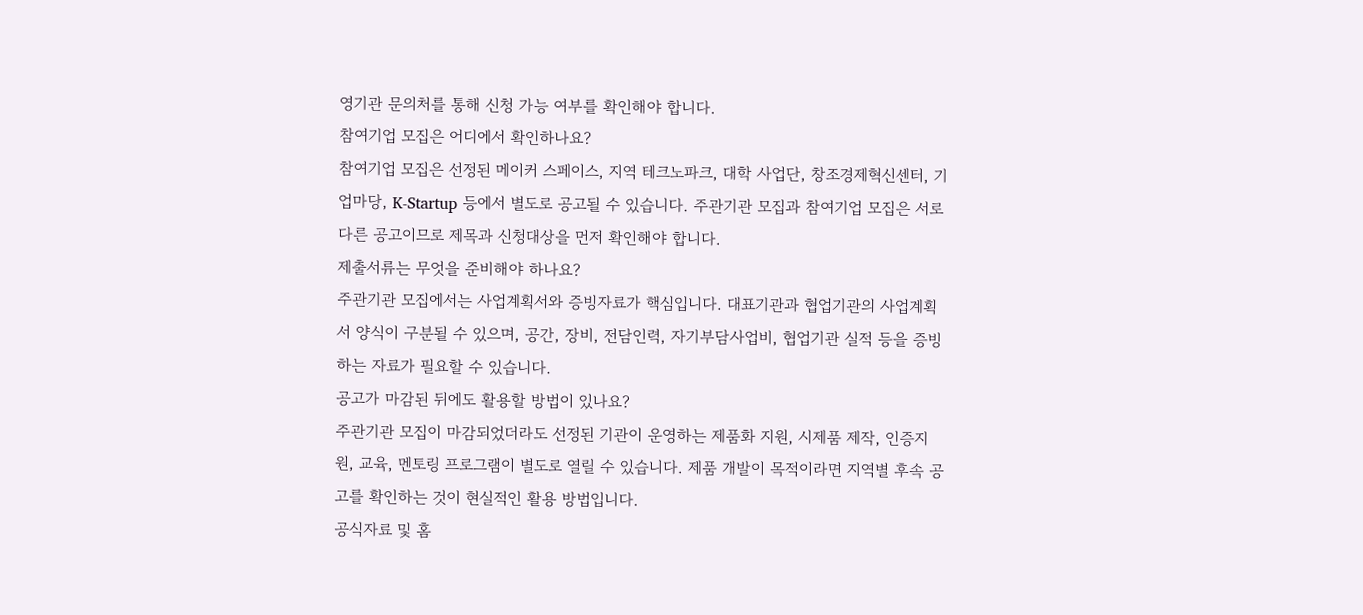영기관 문의처를 통해 신청 가능 여부를 확인해야 합니다.
참여기업 모집은 어디에서 확인하나요?
참여기업 모집은 선정된 메이커 스페이스, 지역 테크노파크, 대학 사업단, 창조경제혁신센터, 기업마당, K-Startup 등에서 별도로 공고될 수 있습니다. 주관기관 모집과 참여기업 모집은 서로 다른 공고이므로 제목과 신청대상을 먼저 확인해야 합니다.
제출서류는 무엇을 준비해야 하나요?
주관기관 모집에서는 사업계획서와 증빙자료가 핵심입니다. 대표기관과 협업기관의 사업계획서 양식이 구분될 수 있으며, 공간, 장비, 전담인력, 자기부담사업비, 협업기관 실적 등을 증빙하는 자료가 필요할 수 있습니다.
공고가 마감된 뒤에도 활용할 방법이 있나요?
주관기관 모집이 마감되었더라도 선정된 기관이 운영하는 제품화 지원, 시제품 제작, 인증지원, 교육, 멘토링 프로그램이 별도로 열릴 수 있습니다. 제품 개발이 목적이라면 지역별 후속 공고를 확인하는 것이 현실적인 활용 방법입니다.
공식자료 및 홈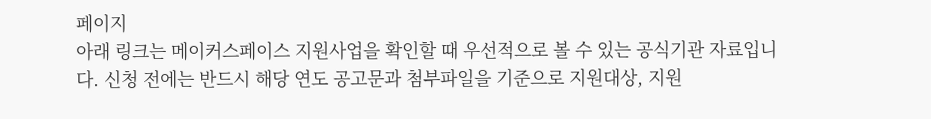페이지
아래 링크는 메이커스페이스 지원사업을 확인할 때 우선적으로 볼 수 있는 공식기관 자료입니다. 신청 전에는 반드시 해당 연도 공고문과 첨부파일을 기준으로 지원대상, 지원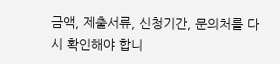금액, 제출서류, 신청기간, 문의처를 다시 확인해야 합니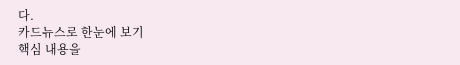다.
카드뉴스로 한눈에 보기
핵심 내용을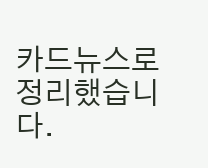카드뉴스로 정리했습니다.